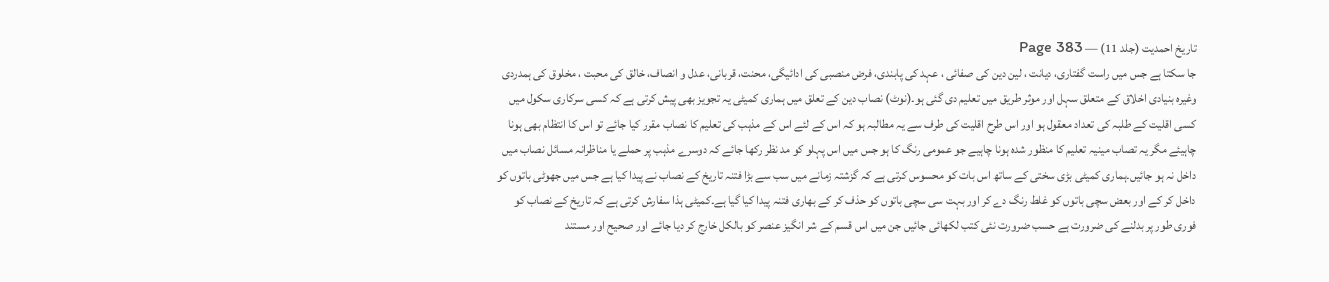تاریخ احمدیت (جلد 11) — Page 383
جا سکتا ہے جس میں راست گفتاری، دیانت ، لین دین کی صفائی ، عہد کی پابندی، فرض منصبی کی ادائیگی، محنت، قربانی، عدل و انصاف، خالق کی محبت ، مخلوق کی ہمدردی وغیرہ بنیادی اخلاق کے متعلق سہل اور موثر طریق میں تعلیم دی گئی ہو۔(نوٹ) نصاب دین کے تعلق میں ہماری کمیٹی یہ تجویز بھی پیش کرتی ہے کہ کسی سرکاری سکول میں کسی اقلیت کے طلبہ کی تعداد معقول ہو اور اس طرح اقلیت کی طرف سے یہ مطالبہ ہو کہ اس کے لئے اس کے مذہب کی تعلیم کا نصاب مقرر کیا جائے تو اس کا انتظام بھی ہونا چاہیئے مگر یہ تصاب مینیہ تعلیم کا منظور شدہ ہونا چاہیے جو عمومی رنگ کا ہو جس میں اس پہلو کو مد نظر رکھا جائے کہ دوسرے مذہب پر حملے یا مناظرانہ مسائل نصاب میں داخل نہ ہو جائیں۔ہماری کمیٹی بڑی سختی کے ساتھ اس بات کو محسوس کرتی ہے کہ گزشتہ زمانے میں سب سے بڑا فتنہ تاریخ کے نصاب نے پیدا کیا ہے جس میں جھوٹی باتوں کو داخل کر کے اور بعض سچی باتوں کو غلط رنگ دے کر اور بہت سی سچی باتوں کو حذف کر کے بھاری فتنہ پیدا کیا گیا ہے۔کمیٹی ہذا سفارش کرتی ہے کہ تاریخ کے نصاب کو فوری طور پر بدلنے کی ضرورت ہے حسب ضرورت نئی کتب لکھائی جائیں جن میں اس قسم کے شر انگیز عنصر کو بالکل خارج کر دیا جائے اور صحیح اور مستند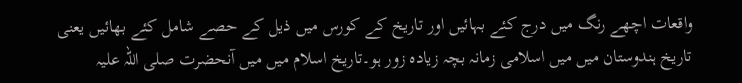واقعات اچھے رنگ میں درج کئے بہائیں اور تاریخ کے کورس میں ذیل کے حصے شامل کئے بھائیں یعنی تاریخ ہندوستان میں میں اسلامی زمانہ بچہ زیادہ زور ہو۔تاریخ اسلام میں میں آنحضرت صلی اللہ علیہ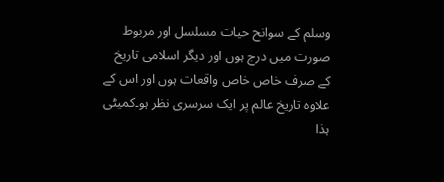وسلم کے سوانح حیات مسلسل اور مربوط صورت میں درج ہوں اور دیگر اسلامی تاریخ کے صرف خاص خاص واقعات ہوں اور اس کے علاوہ تاریخ عالم پر ایک سرسری نظر ہو۔کمیٹی ہذا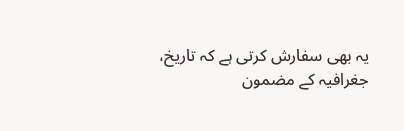یہ بھی سفارش کرتی ہے کہ تاریخ، جغرافیہ کے مضمون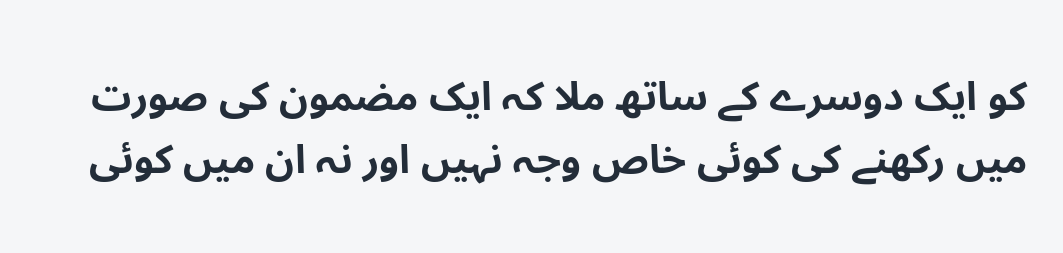کو ایک دوسرے کے ساتھ ملا کہ ایک مضمون کی صورت میں رکھنے کی کوئی خاص وجہ نہیں اور نہ ان میں کوئی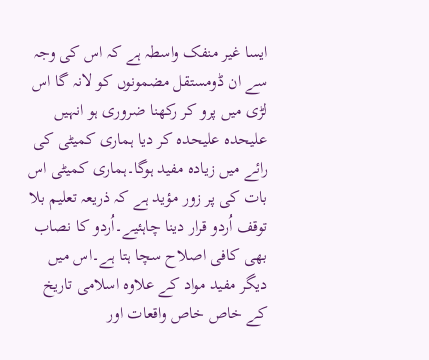ایسا غیر منفک واسطہ ہے کہ اس کی وجہ سے ان ڈومستقل مضمونوں کو لانہ گا اس لڑی میں پرو کر رکھنا ضروری ہو انہیں علیحدہ علیحدہ کر دیا ہماری کمیٹی کی رائے میں زیادہ مفید ہوگا۔ہماری کمیٹی اس بات کی پر زور مؤید ہے کہ ذریعہ تعلیم بلا توقف اُردو قرار دینا چاہئیے۔اُردو کا نصاب بھی کافی اصلاح سچا ہتا ہے۔اس میں دیگر مفید مواد کے علاوہ اسلامی تاریخ کے خاص خاص واقعات اور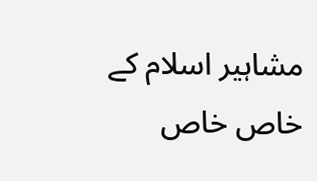مشاہیر اسلام کے خاص خاص